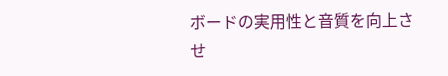ボードの実用性と音質を向上させ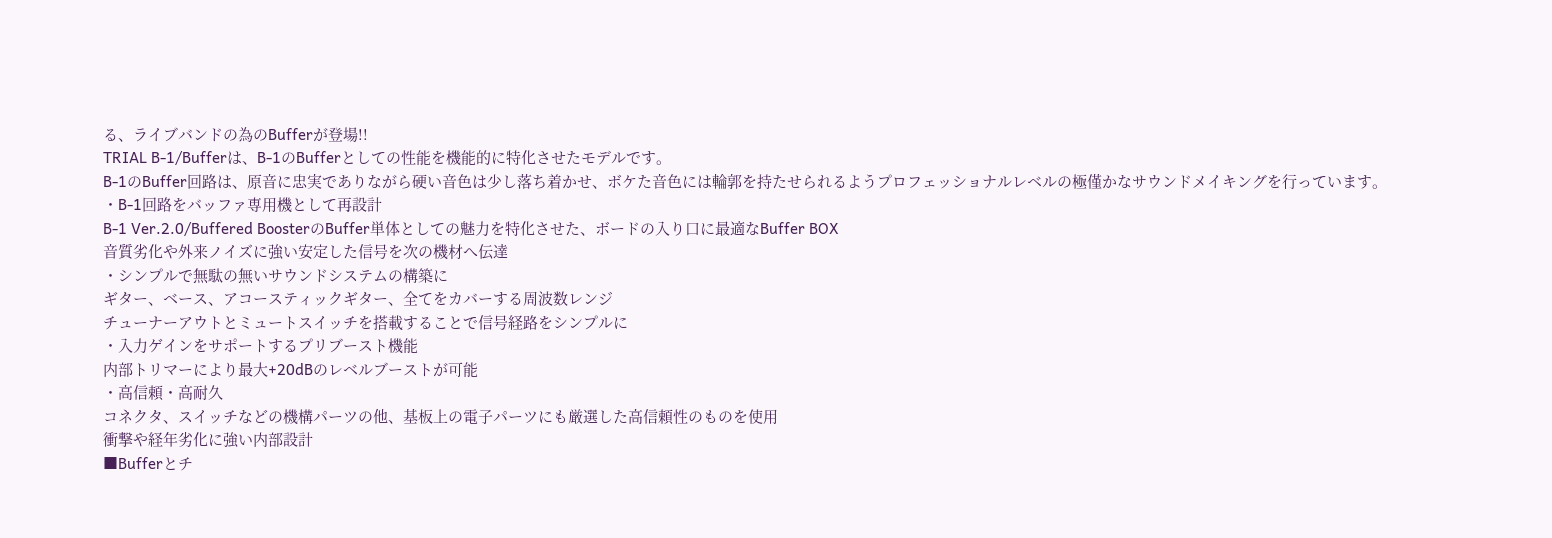る、ライブバンドの為のBufferが登場!!
TRIAL B-1/Bufferは、B-1のBufferとしての性能を機能的に特化させたモデルです。
B-1のBuffer回路は、原音に忠実でありながら硬い音色は少し落ち着かせ、ボケた音色には輪郭を持たせられるようプロフェッショナルレベルの極僅かなサウンドメイキングを行っています。
・B-1回路をバッファ専用機として再設計
B-1 Ver.2.0/Buffered BoosterのBuffer単体としての魅力を特化させた、ボードの入り口に最適なBuffer BOX
音質劣化や外来ノイズに強い安定した信号を次の機材へ伝達
・シンプルで無駄の無いサウンドシステムの構築に
ギター、ベース、アコースティックギター、全てをカバーする周波数レンジ
チューナーアウトとミュートスイッチを搭載することで信号経路をシンプルに
・入力ゲインをサポートするプリブースト機能
内部トリマーにより最大+20dBのレベルブーストが可能
・高信頼・高耐久
コネクタ、スイッチなどの機構パーツの他、基板上の電子パーツにも厳選した高信頼性のものを使用
衝撃や経年劣化に強い内部設計
■Bufferとチ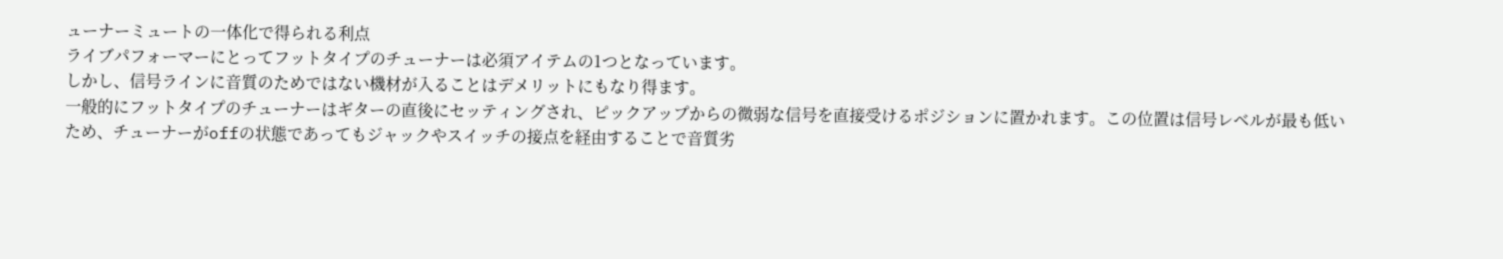ューナーミュートの一体化で得られる利点
ライブパフォーマーにとってフットタイプのチューナーは必須アイテムの1つとなっています。
しかし、信号ラインに音質のためではない機材が入ることはデメリットにもなり得ます。
一般的にフットタイプのチューナーはギターの直後にセッティングされ、ピックアップからの微弱な信号を直接受けるポジションに置かれます。この位置は信号レベルが最も低いため、チューナーがoffの状態であってもジャックやスイッチの接点を経由することで音質劣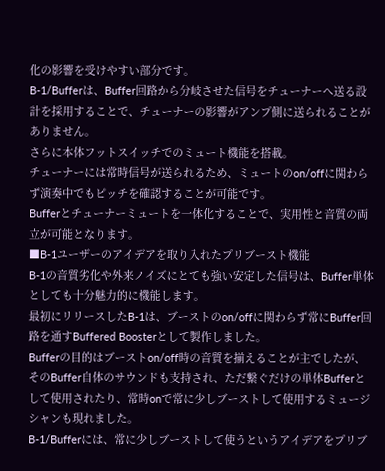化の影響を受けやすい部分です。
B-1/Bufferは、Buffer回路から分岐させた信号をチューナーへ送る設計を採用することで、チューナーの影響がアンプ側に送られることがありません。
さらに本体フットスイッチでのミュート機能を搭載。
チューナーには常時信号が送られるため、ミュートのon/offに関わらず演奏中でもピッチを確認することが可能です。
Bufferとチューナーミュートを一体化することで、実用性と音質の両立が可能となります。
■B-1ユーザーのアイデアを取り入れたプリブースト機能
B-1の音質劣化や外来ノイズにとても強い安定した信号は、Buffer単体としても十分魅力的に機能します。
最初にリリースしたB-1は、ブーストのon/offに関わらず常にBuffer回路を通すBuffered Boosterとして製作しました。
Bufferの目的はブーストon/off時の音質を揃えることが主でしたが、そのBuffer自体のサウンドも支持され、ただ繋ぐだけの単体Bufferとして使用されたり、常時onで常に少しブーストして使用するミュージシャンも現れました。
B-1/Bufferには、常に少しブーストして使うというアイデアをプリブ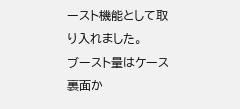ースト機能として取り入れました。
ブースト量はケース裏面か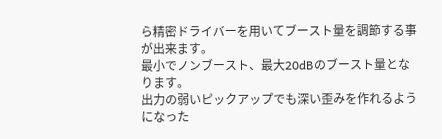ら精密ドライバーを用いてブースト量を調節する事が出来ます。
最小でノンブースト、最大20dBのブースト量となります。
出力の弱いピックアップでも深い歪みを作れるようになった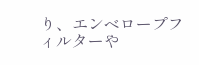り、エンベロープフィルターや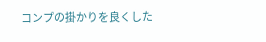コンプの掛かりを良くした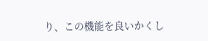り、この機能を良いかくし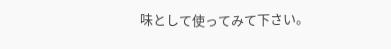味として使ってみて下さい。